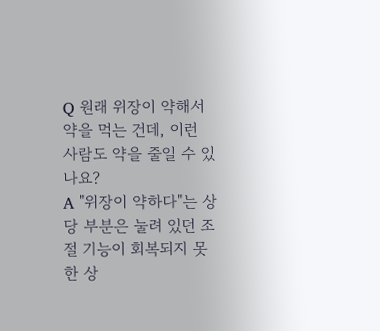Q 원래 위장이 약해서 약을 먹는 건데, 이런 사람도 약을 줄일 수 있나요?
A "위장이 약하다"는 상당 부분은 눌려 있던 조절 기능이 회복되지 못한 상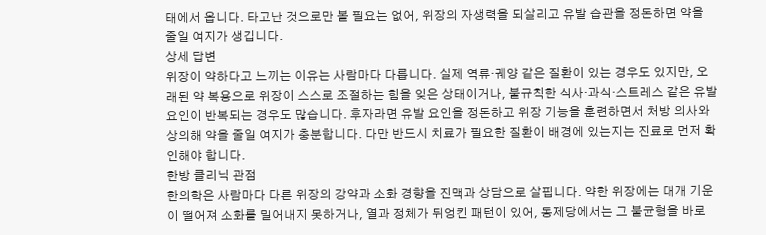태에서 옵니다. 타고난 것으로만 볼 필요는 없어, 위장의 자생력을 되살리고 유발 습관을 정돈하면 약을 줄일 여지가 생깁니다.
상세 답변
위장이 약하다고 느끼는 이유는 사람마다 다릅니다. 실제 역류·궤양 같은 질환이 있는 경우도 있지만, 오래된 약 복용으로 위장이 스스로 조절하는 힘을 잊은 상태이거나, 불규칙한 식사·과식·스트레스 같은 유발 요인이 반복되는 경우도 많습니다. 후자라면 유발 요인을 정돈하고 위장 기능을 훈련하면서 처방 의사와 상의해 약을 줄일 여지가 충분합니다. 다만 반드시 치료가 필요한 질환이 배경에 있는지는 진료로 먼저 확인해야 합니다.
한방 클리닉 관점
한의학은 사람마다 다른 위장의 강약과 소화 경향을 진맥과 상담으로 살핍니다. 약한 위장에는 대개 기운이 떨어져 소화를 밀어내지 못하거나, 열과 정체가 뒤엉킨 패턴이 있어, 동제당에서는 그 불균형을 바로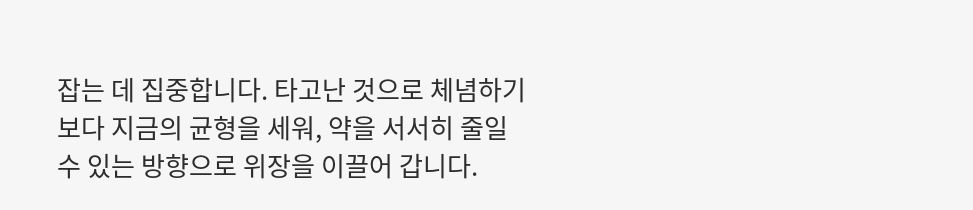잡는 데 집중합니다. 타고난 것으로 체념하기보다 지금의 균형을 세워, 약을 서서히 줄일 수 있는 방향으로 위장을 이끌어 갑니다.